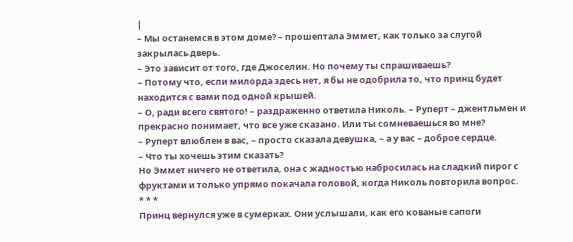|
– Мы останемся в этом доме? – прошептала Эммет, как только за слугой закрылась дверь.
– Это зависит от того, где Джоселин. Но почему ты спрашиваешь?
– Потому что, если милорда здесь нет, я бы не одобрила то, что принц будет находится с вами под одной крышей.
– О, ради всего святого! – раздраженно ответила Николь. – Руперт – джентльмен и прекрасно понимает, что все уже сказано. Или ты сомневаешься во мне?
– Руперт влюблен в вас, – просто сказала девушка, – а у вас – доброе сердце.
– Что ты хочешь этим сказать?
Но Эммет ничего не ответила, она с жадностью набросилась на сладкий пирог с фруктами и только упрямо покачала головой, когда Николь повторила вопрос.
* * *
Принц вернулся уже в сумерках. Они услышали, как его кованые сапоги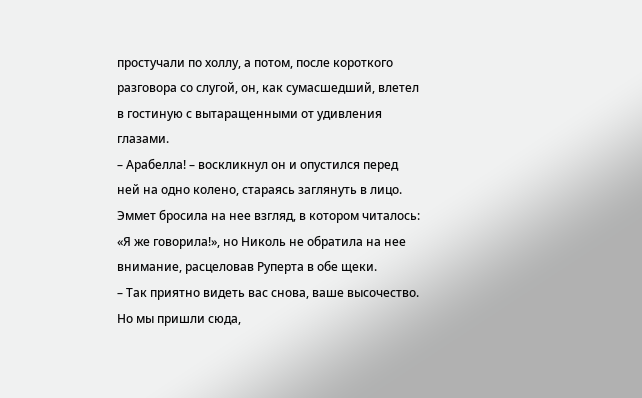простучали по холлу, а потом, после короткого разговора со слугой, он, как сумасшедший, влетел в гостиную с вытаращенными от удивления глазами.
– Арабелла! – воскликнул он и опустился перед ней на одно колено, стараясь заглянуть в лицо.
Эммет бросила на нее взгляд, в котором читалось: «Я же говорила!», но Николь не обратила на нее внимание, расцеловав Руперта в обе щеки.
– Так приятно видеть вас снова, ваше высочество. Но мы пришли сюда,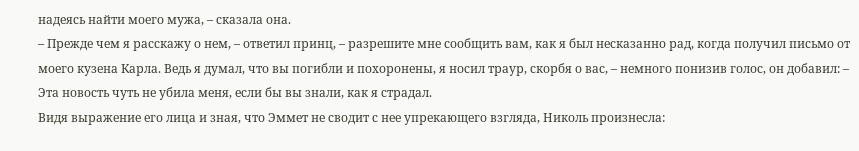надеясь найти моего мужа, – сказала она.
– Прежде чем я расскажу о нем, – ответил принц, – разрешите мне сообщить вам, как я был несказанно рад, когда получил письмо от моего кузена Карла. Ведь я думал, что вы погибли и похоронены, я носил траур, скорбя о вас, – немного понизив голос, он добавил: – Эта новость чуть не убила меня, если бы вы знали, как я страдал.
Видя выражение его лица и зная, что Эммет не сводит с нее упрекающего взгляда, Николь произнесла: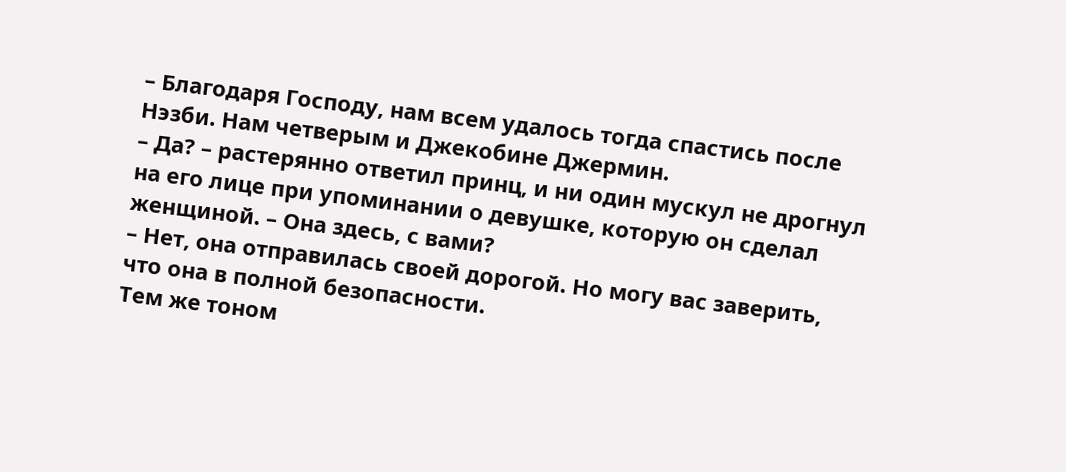– Благодаря Господу, нам всем удалось тогда спастись после Нэзби. Нам четверым и Джекобине Джермин.
– Да? – растерянно ответил принц, и ни один мускул не дрогнул на его лице при упоминании о девушке, которую он сделал женщиной. – Она здесь, с вами?
– Нет, она отправилась своей дорогой. Но могу вас заверить, что она в полной безопасности.
Тем же тоном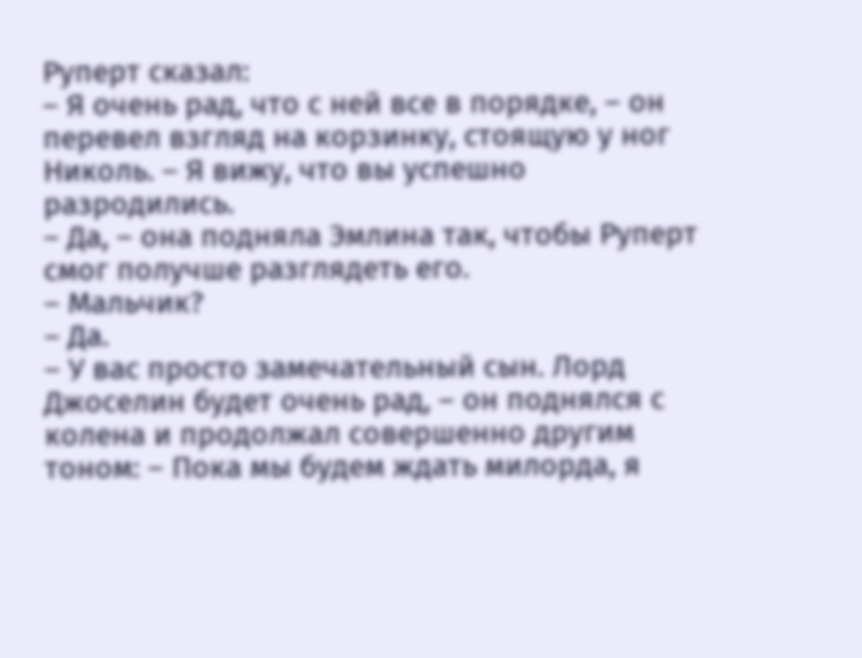Руперт сказал:
– Я очень рад, что с ней все в порядке, – он перевел взгляд на корзинку, стоящую у ног Николь. – Я вижу, что вы успешно разродились.
– Да, – она подняла Эмлина так, чтобы Руперт смог получше разглядеть его.
– Мальчик?
– Да.
– У вас просто замечательный сын. Лорд Джоселин будет очень рад, – он поднялся с колена и продолжал совершенно другим тоном: – Пока мы будем ждать милорда, я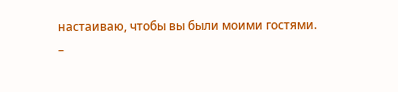настаиваю, чтобы вы были моими гостями.
–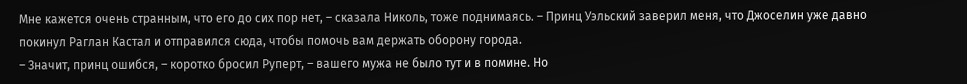Мне кажется очень странным, что его до сих пор нет, – сказала Николь, тоже поднимаясь. – Принц Уэльский заверил меня, что Джоселин уже давно покинул Раглан Кастал и отправился сюда, чтобы помочь вам держать оборону города.
– Значит, принц ошибся, – коротко бросил Руперт, – вашего мужа не было тут и в помине. Но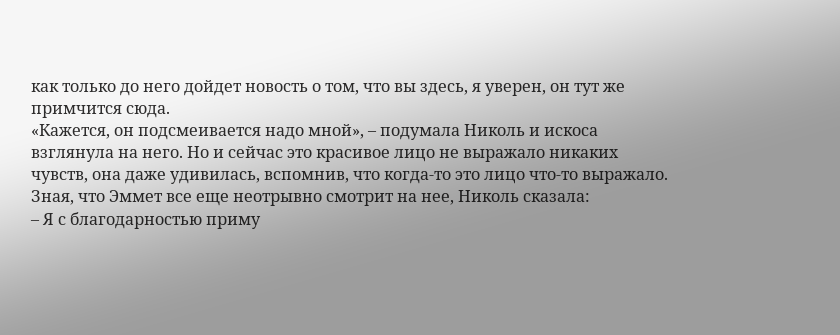как только до него дойдет новость о том, что вы здесь, я уверен, он тут же примчится сюда.
«Кажется, он подсмеивается надо мной», – подумала Николь и искоса взглянула на него. Но и сейчас это красивое лицо не выражало никаких чувств, она даже удивилась, вспомнив, что когда-то это лицо что-то выражало. Зная, что Эммет все еще неотрывно смотрит на нее, Николь сказала:
– Я с благодарностью приму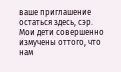ваше приглашение остаться здесь, сэр. Мои дети совершенно измучены оттого, что нам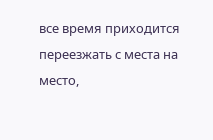все время приходится переезжать с места на место,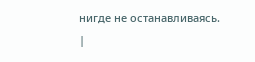нигде не останавливаясь. |